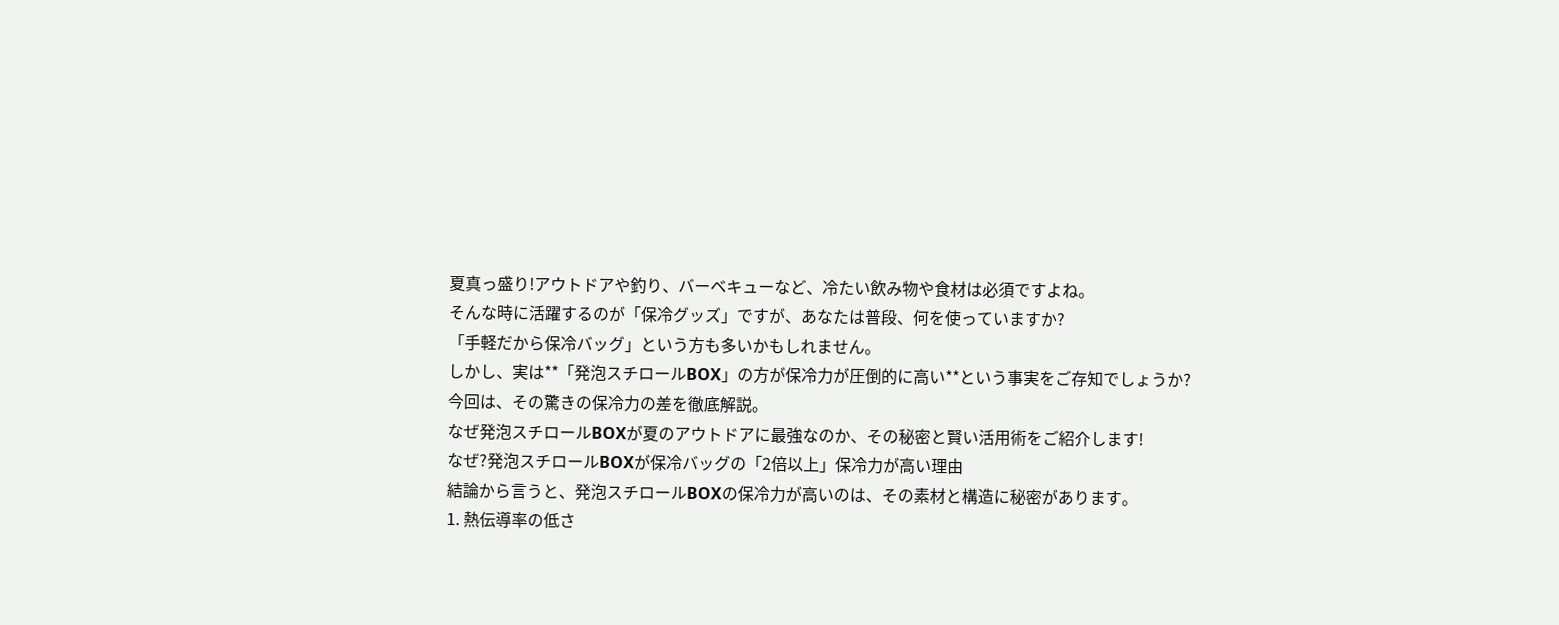夏真っ盛り!アウトドアや釣り、バーベキューなど、冷たい飲み物や食材は必須ですよね。
そんな時に活躍するのが「保冷グッズ」ですが、あなたは普段、何を使っていますか?
「手軽だから保冷バッグ」という方も多いかもしれません。
しかし、実は**「発泡スチロールBOX」の方が保冷力が圧倒的に高い**という事実をご存知でしょうか?
今回は、その驚きの保冷力の差を徹底解説。
なぜ発泡スチロールBOXが夏のアウトドアに最強なのか、その秘密と賢い活用術をご紹介します!
なぜ?発泡スチロールBOXが保冷バッグの「2倍以上」保冷力が高い理由
結論から言うと、発泡スチロールBOXの保冷力が高いのは、その素材と構造に秘密があります。
1. 熱伝導率の低さ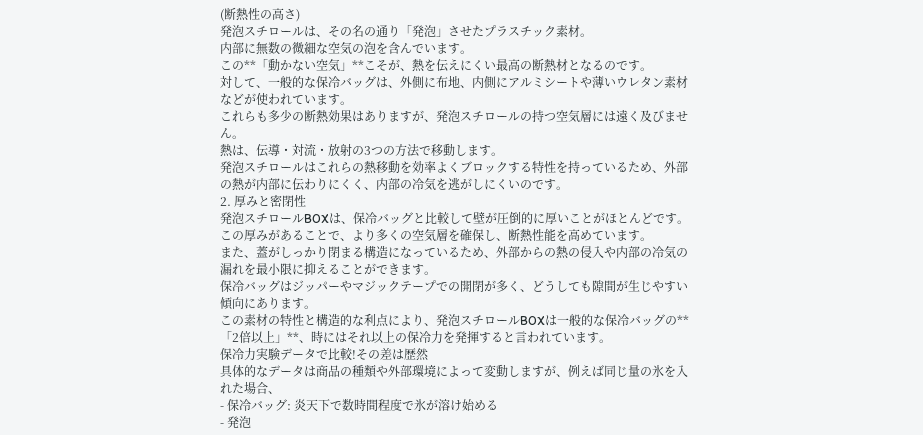(断熱性の高さ)
発泡スチロールは、その名の通り「発泡」させたプラスチック素材。
内部に無数の微細な空気の泡を含んでいます。
この**「動かない空気」**こそが、熱を伝えにくい最高の断熱材となるのです。
対して、一般的な保冷バッグは、外側に布地、内側にアルミシートや薄いウレタン素材などが使われています。
これらも多少の断熱効果はありますが、発泡スチロールの持つ空気層には遠く及びません。
熱は、伝導・対流・放射の3つの方法で移動します。
発泡スチロールはこれらの熱移動を効率よくブロックする特性を持っているため、外部の熱が内部に伝わりにくく、内部の冷気を逃がしにくいのです。
2. 厚みと密閉性
発泡スチロールBOXは、保冷バッグと比較して壁が圧倒的に厚いことがほとんどです。
この厚みがあることで、より多くの空気層を確保し、断熱性能を高めています。
また、蓋がしっかり閉まる構造になっているため、外部からの熱の侵入や内部の冷気の漏れを最小限に抑えることができます。
保冷バッグはジッパーやマジックテープでの開閉が多く、どうしても隙間が生じやすい傾向にあります。
この素材の特性と構造的な利点により、発泡スチロールBOXは一般的な保冷バッグの**「2倍以上」**、時にはそれ以上の保冷力を発揮すると言われています。
保冷力実験データで比較!その差は歴然
具体的なデータは商品の種類や外部環境によって変動しますが、例えば同じ量の氷を入れた場合、
- 保冷バッグ: 炎天下で数時間程度で氷が溶け始める
- 発泡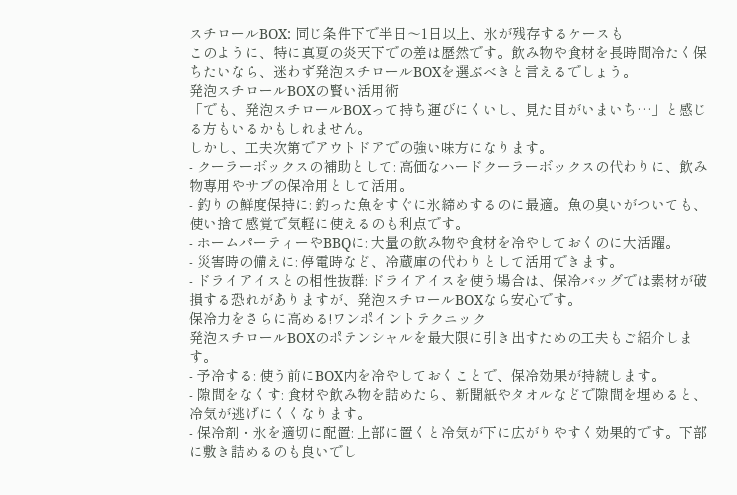スチロールBOX: 同じ条件下で半日〜1日以上、氷が残存するケースも
このように、特に真夏の炎天下での差は歴然です。飲み物や食材を長時間冷たく保ちたいなら、迷わず発泡スチロールBOXを選ぶべきと言えるでしょう。
発泡スチロールBOXの賢い活用術
「でも、発泡スチロールBOXって持ち運びにくいし、見た目がいまいち…」と感じる方もいるかもしれません。
しかし、工夫次第でアウトドアでの強い味方になります。
- クーラーボックスの補助として: 高価なハードクーラーボックスの代わりに、飲み物専用やサブの保冷用として活用。
- 釣りの鮮度保持に: 釣った魚をすぐに氷締めするのに最適。魚の臭いがついても、使い捨て感覚で気軽に使えるのも利点です。
- ホームパーティーやBBQに: 大量の飲み物や食材を冷やしておくのに大活躍。
- 災害時の備えに: 停電時など、冷蔵庫の代わりとして活用できます。
- ドライアイスとの相性抜群: ドライアイスを使う場合は、保冷バッグでは素材が破損する恐れがありますが、発泡スチロールBOXなら安心です。
保冷力をさらに高める!ワンポイントテクニック
発泡スチロールBOXのポテンシャルを最大限に引き出すための工夫もご紹介します。
- 予冷する: 使う前にBOX内を冷やしておくことで、保冷効果が持続します。
- 隙間をなくす: 食材や飲み物を詰めたら、新聞紙やタオルなどで隙間を埋めると、冷気が逃げにくくなります。
- 保冷剤・氷を適切に配置: 上部に置くと冷気が下に広がりやすく効果的です。下部に敷き詰めるのも良いでし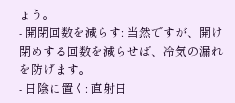ょう。
- 開閉回数を減らす: 当然ですが、開け閉めする回数を減らせば、冷気の漏れを防げます。
- 日陰に置く: 直射日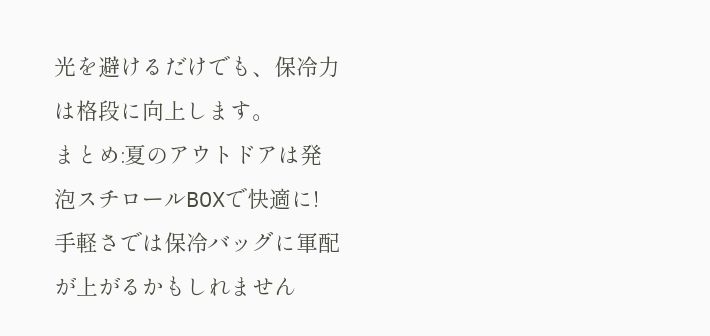光を避けるだけでも、保冷力は格段に向上します。
まとめ:夏のアウトドアは発泡スチロールBOXで快適に!
手軽さでは保冷バッグに軍配が上がるかもしれません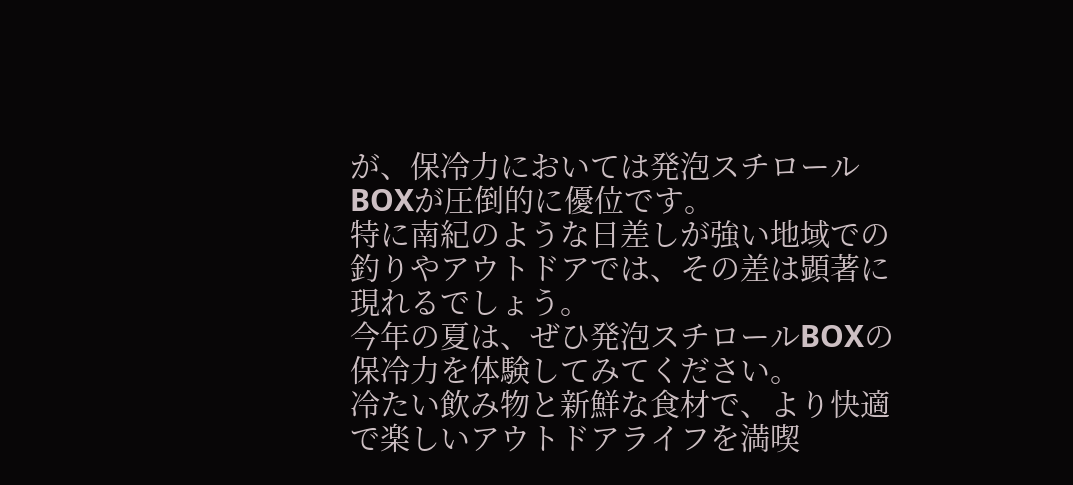が、保冷力においては発泡スチロールBOXが圧倒的に優位です。
特に南紀のような日差しが強い地域での釣りやアウトドアでは、その差は顕著に現れるでしょう。
今年の夏は、ぜひ発泡スチロールBOXの保冷力を体験してみてください。
冷たい飲み物と新鮮な食材で、より快適で楽しいアウトドアライフを満喫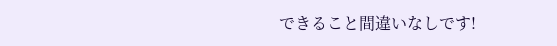できること間違いなしです!